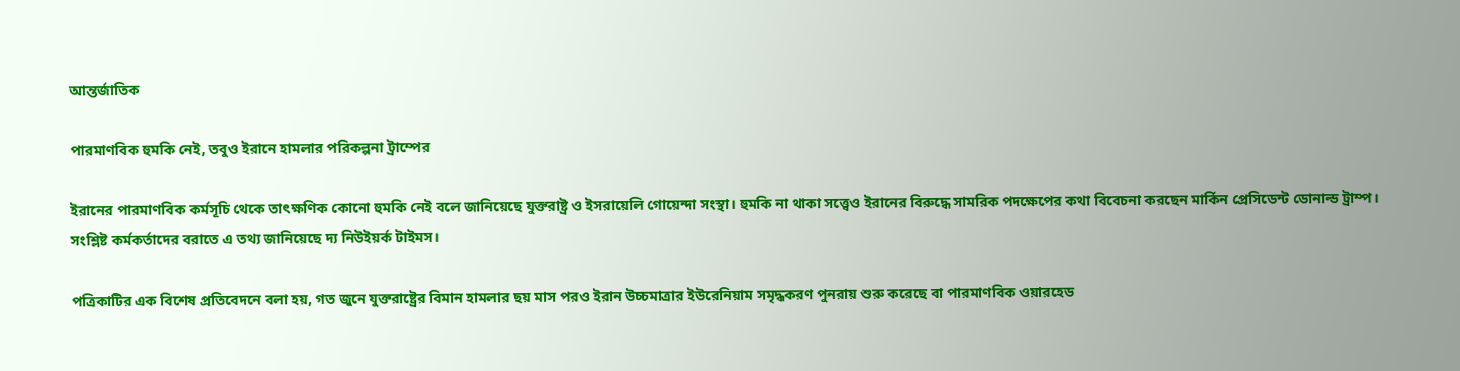আন্তর্জাতিক

পারমাণবিক হুমকি নেই, তবুও ইরানে হামলার পরিকল্পনা ট্রাম্পের

ইরানের পারমাণবিক কর্মসূচি থেকে তাৎক্ষণিক কোনো হুমকি নেই বলে জানিয়েছে যুক্তরাষ্ট্র ও ইসরায়েলি গোয়েন্দা সংস্থা। হুমকি না থাকা সত্ত্বেও ইরানের বিরুদ্ধে সামরিক পদক্ষেপের কথা বিবেচনা করছেন মার্কিন প্রেসিডেন্ট ডোনাল্ড ট্রাম্প। সংশ্লিষ্ট কর্মকর্তাদের বরাতে এ তথ্য জানিয়েছে দ্য নিউইয়র্ক টাইমস।

পত্রিকাটির এক বিশেষ প্রতিবেদনে বলা হয়, গত জুনে যুক্তরাষ্ট্রের বিমান হামলার ছয় মাস পরও ইরান উচ্চমাত্রার ইউরেনিয়াম সমৃদ্ধকরণ পুনরায় শুরু করেছে বা পারমাণবিক ওয়ারহেড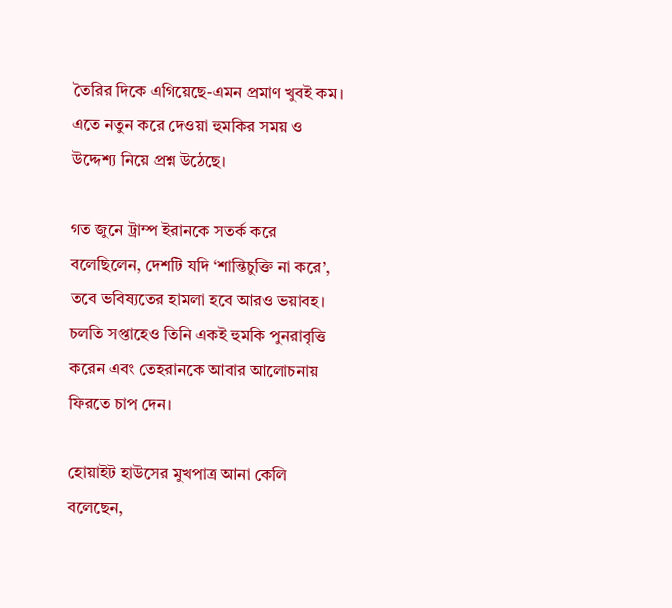তৈরির দিকে এগিয়েছে-এমন প্রমাণ খুবই কম। এতে নতুন করে দেওয়া হুমকির সময় ও উদ্দেশ্য নিয়ে প্রশ্ন উঠেছে।

গত জুনে ট্রাম্প ইরানকে সতর্ক করে বলেছিলেন, দেশটি যদি ‘শান্তিচুক্তি না করে’, তবে ভবিষ্যতের হামলা হবে আরও ভয়াবহ। চলতি সপ্তাহেও তিনি একই হুমকি পুনরাবৃত্তি করেন এবং তেহরানকে আবার আলোচনায় ফিরতে চাপ দেন।

হোয়াইট হাউসের মুখপাত্র আনা কেলি বলেছেন,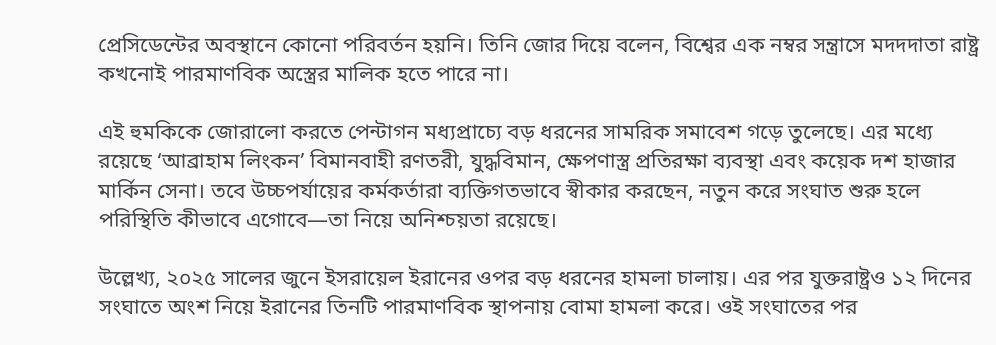প্রেসিডেন্টের অবস্থানে কোনো পরিবর্তন হয়নি। তিনি জোর দিয়ে বলেন, বিশ্বের এক নম্বর সন্ত্রাসে মদদদাতা রাষ্ট্র কখনোই পারমাণবিক অস্ত্রের মালিক হতে পারে না।

এই হুমকিকে জোরালো করতে পেন্টাগন মধ্যপ্রাচ্যে বড় ধরনের সামরিক সমাবেশ গড়ে তুলেছে। এর মধ্যে রয়েছে ‘আব্রাহাম লিংকন’ বিমানবাহী রণতরী, যুদ্ধবিমান, ক্ষেপণাস্ত্র প্রতিরক্ষা ব্যবস্থা এবং কয়েক দশ হাজার মার্কিন সেনা। তবে উচ্চপর্যায়ের কর্মকর্তারা ব্যক্তিগতভাবে স্বীকার করছেন, নতুন করে সংঘাত শুরু হলে পরিস্থিতি কীভাবে এগোবে—তা নিয়ে অনিশ্চয়তা রয়েছে।

উল্লেখ্য, ২০২৫ সালের জুনে ইসরায়েল ইরানের ওপর বড় ধরনের হামলা চালায়। এর পর যুক্তরাষ্ট্রও ১২ দিনের সংঘাতে অংশ নিয়ে ইরানের তিনটি পারমাণবিক স্থাপনায় বোমা হামলা করে। ওই সংঘাতের পর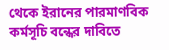থেকে ইরানের পারমাণবিক কর্মসূচি বন্ধের দাবিতে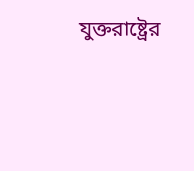যুক্তরাষ্ট্রের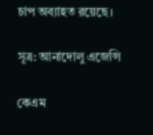চাপ অব্যাহত রয়েছে।

সূত্র: আনাদোলু এজেন্সি

কেএম